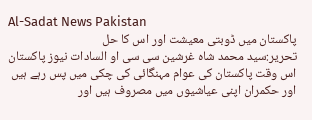Al-Sadat News Pakistan
پاکستان میں ڈوبتی معیشت اور اس کا حل
تحریر:سید محمد شاہ غرشین سی سی او السادات نیوز پاکستان
اس وقت پاکستان کی عوام مہنگائی کی چکی میں پس رہے ہیں اور حکمران اپنی عیاشیوں میں مصروف ہیں اور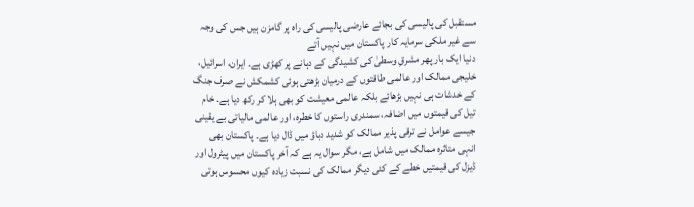مستقبل کی پالیسی کی بجائے عارضی پالیسی کی راہ پر گامزن ہیں جس کی وجہ سے غیر ملکی سرمایہ کار پاکستان میں نہیں آتے
دنیا ایک بار پھر مشرقِ وسطیٰ کی کشیدگی کے دہانے پر کھڑی ہے۔ ایران، اسرائیل، خلیجی ممالک اور عالمی طاقتوں کے درمیان بڑھتی ہوئی کشمکش نے صرف جنگ کے خدشات ہی نہیں بڑھائے بلکہ عالمی معیشت کو بھی ہلا کر رکھ دیا ہے۔ خام تیل کی قیمتوں میں اضافہ، سمندری راستوں کا خطرہ، اور عالمی مالیاتی بے یقینی جیسے عوامل نے ترقی پذیر ممالک کو شدید دباؤ میں ڈال دیا ہے۔ پاکستان بھی انہی متاثرہ ممالک میں شامل ہے، مگر سوال یہ ہے کہ آخر پاکستان میں پیٹرول اور ڈیزل کی قیمتیں خطے کے کئی دیگر ممالک کی نسبت زیادہ کیوں محسوس ہوتی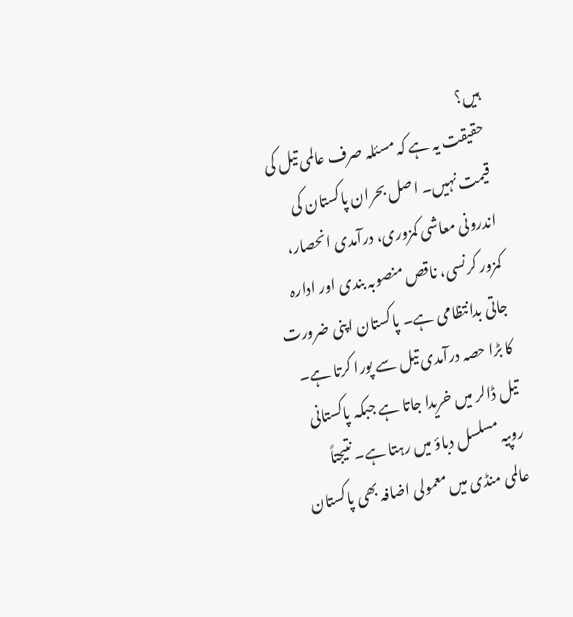ہیں؟
حقیقت یہ ہے کہ مسئلہ صرف عالمی تیل کی قیمت نہیں۔ اصل بحران پاکستان کی اندرونی معاشی کمزوری، درآمدی انحصار، کمزور کرنسی، ناقص منصوبہ بندی اور ادارہ جاتی بدانتظامی ہے۔ پاکستان اپنی ضرورت کا بڑا حصہ درآمدی تیل سے پورا کرتا ہے۔ تیل ڈالر میں خریدا جاتا ہے جبکہ پاکستانی روپیہ مسلسل دباؤ میں رہتا ہے۔ نتیجتاً عالمی منڈی میں معمولی اضافہ بھی پاکستان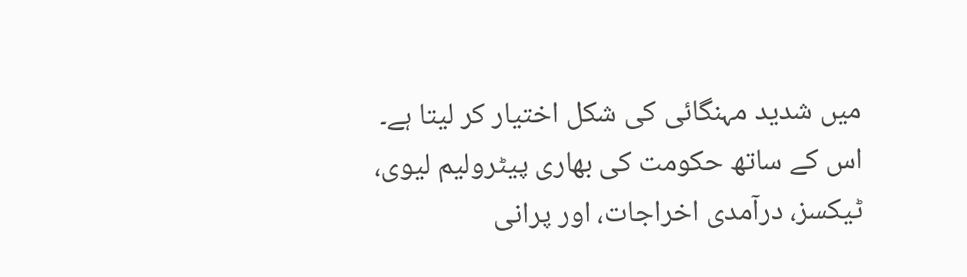میں شدید مہنگائی کی شکل اختیار کر لیتا ہے۔
اس کے ساتھ حکومت کی بھاری پیٹرولیم لیوی، ٹیکسز، درآمدی اخراجات، اور پرانی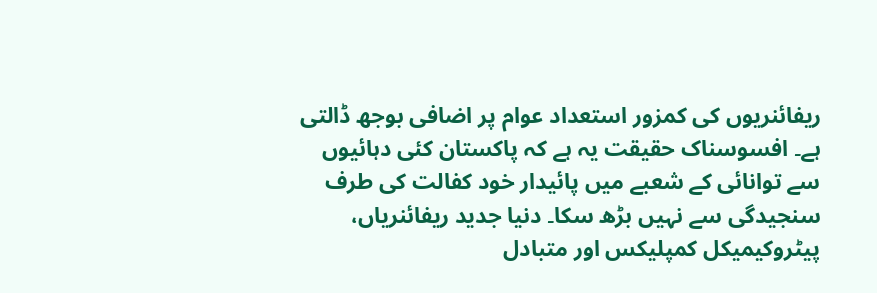ریفائنریوں کی کمزور استعداد عوام پر اضافی بوجھ ڈالتی ہے۔ افسوسناک حقیقت یہ ہے کہ پاکستان کئی دہائیوں سے توانائی کے شعبے میں پائیدار خود کفالت کی طرف سنجیدگی سے نہیں بڑھ سکا۔ دنیا جدید ریفائنریاں، پیٹروکیمیکل کمپلیکس اور متبادل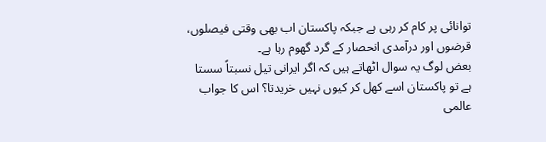توانائی پر کام کر رہی ہے جبکہ پاکستان اب بھی وقتی فیصلوں، قرضوں اور درآمدی انحصار کے گرد گھوم رہا ہے۔
بعض لوگ یہ سوال اٹھاتے ہیں کہ اگر ایرانی تیل نسبتاً سستا ہے تو پاکستان اسے کھل کر کیوں نہیں خریدتا؟ اس کا جواب عالمی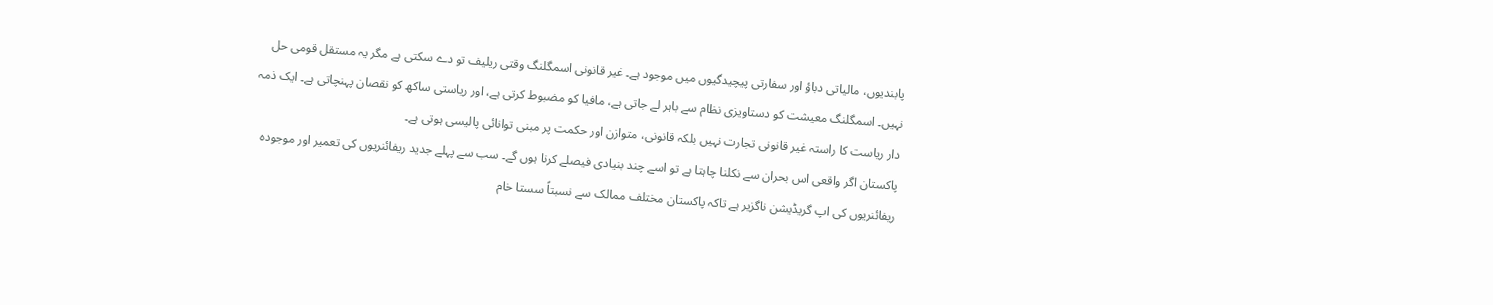پابندیوں، مالیاتی دباؤ اور سفارتی پیچیدگیوں میں موجود ہے۔ غیر قانونی اسمگلنگ وقتی ریلیف تو دے سکتی ہے مگر یہ مستقل قومی حل نہیں۔ اسمگلنگ معیشت کو دستاویزی نظام سے باہر لے جاتی ہے، مافیا کو مضبوط کرتی ہے، اور ریاستی ساکھ کو نقصان پہنچاتی ہے۔ ایک ذمہ دار ریاست کا راستہ غیر قانونی تجارت نہیں بلکہ قانونی، متوازن اور حکمت پر مبنی توانائی پالیسی ہوتی ہے۔
پاکستان اگر واقعی اس بحران سے نکلنا چاہتا ہے تو اسے چند بنیادی فیصلے کرنا ہوں گے۔ سب سے پہلے جدید ریفائنریوں کی تعمیر اور موجودہ ریفائنریوں کی اپ گریڈیشن ناگزیر ہے تاکہ پاکستان مختلف ممالک سے نسبتاً سستا خام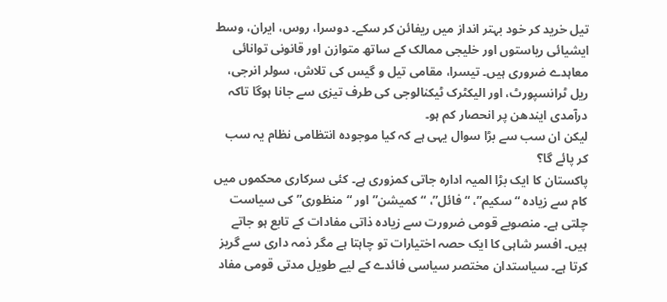تیل خرید کر خود بہتر انداز میں ریفائن کر سکے۔ دوسرا، روس، ایران، وسط ایشیائی ریاستوں اور خلیجی ممالک کے ساتھ متوازن اور قانونی توانائی معاہدے ضروری ہیں۔ تیسرا، مقامی تیل و گیس کی تلاش، سولر انرجی، ریل ٹرانسپورٹ، اور الیکٹرک ٹیکنالوجی کی طرف تیزی سے جانا ہوگا تاکہ درآمدی ایندھن پر انحصار کم ہو۔
لیکن ان سب سے بڑا سوال یہی ہے کہ کیا موجودہ انتظامی نظام یہ سب کر پائے گا؟
پاکستان کا ایک بڑا المیہ ادارہ جاتی کمزوری ہے۔ کئی سرکاری محکموں میں کام سے زیادہ “سکیم”، “فائل”، “کمیشن” اور “منظوری” کی سیاست چلتی ہے۔ منصوبے قومی ضرورت سے زیادہ ذاتی مفادات کے تابع ہو جاتے ہیں۔ افسر شاہی کا ایک حصہ اختیارات تو چاہتا ہے مگر ذمہ داری سے گریز کرتا ہے۔ سیاستدان مختصر سیاسی فائدے کے لیے طویل مدتی قومی مفاد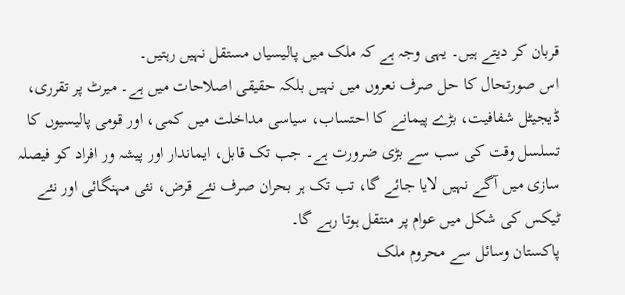قربان کر دیتے ہیں۔ یہی وجہ ہے کہ ملک میں پالیسیاں مستقل نہیں رہتیں۔
اس صورتحال کا حل صرف نعروں میں نہیں بلکہ حقیقی اصلاحات میں ہے۔ میرٹ پر تقرری، ڈیجیٹل شفافیت، بڑے پیمانے کا احتساب، سیاسی مداخلت میں کمی، اور قومی پالیسیوں کا تسلسل وقت کی سب سے بڑی ضرورت ہے۔ جب تک قابل، ایماندار اور پیشہ ور افراد کو فیصلہ سازی میں آگے نہیں لایا جائے گا، تب تک ہر بحران صرف نئے قرض، نئی مہنگائی اور نئے ٹیکس کی شکل میں عوام پر منتقل ہوتا رہے گا۔
پاکستان وسائل سے محروم ملک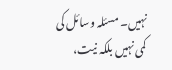نہیں۔ مسئلہ وسائل کی کمی نہیں بلکہ نیت،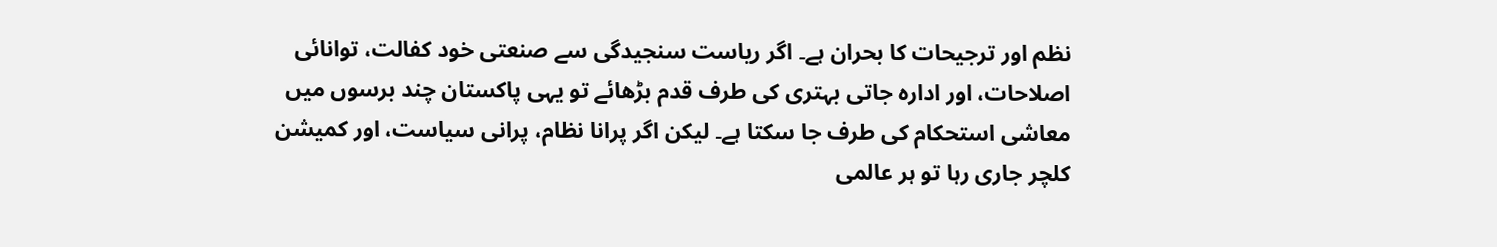نظم اور ترجیحات کا بحران ہے۔ اگر ریاست سنجیدگی سے صنعتی خود کفالت، توانائی اصلاحات، اور ادارہ جاتی بہتری کی طرف قدم بڑھائے تو یہی پاکستان چند برسوں میں معاشی استحکام کی طرف جا سکتا ہے۔ لیکن اگر پرانا نظام، پرانی سیاست، اور کمیشن کلچر جاری رہا تو ہر عالمی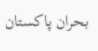بحران پاکستان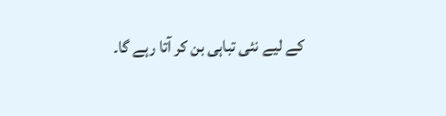کے لیے نئی تباہی بن کر آتا رہے گا۔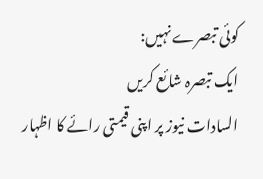کوئی تبصرے نہیں:
ایک تبصرہ شائع کریں
السادات نیوز پر اپنی قیمتی رائے کا اظہار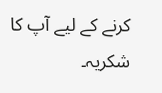کرنے کے لیے آپ کا شکریہ۔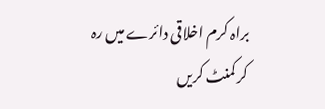براہ کرم اخلاقی دائرے میں رہ کر کمنٹ کریں